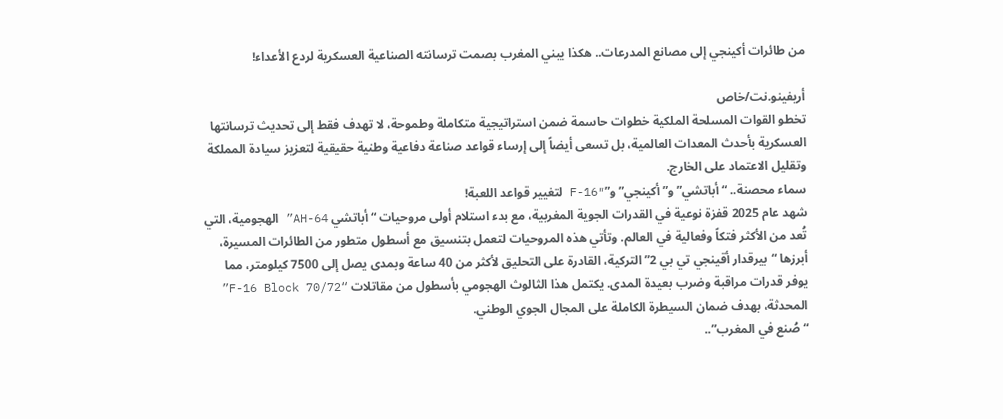من طائرات أكينجي إلى مصانع المدرعات.. هكذا يبني المغرب بصمت ترسانته الصناعية العسكرية لردع الأعداء!

أريفينو.نت/خاص
تخطو القوات المسلحة الملكية خطوات حاسمة ضمن استراتيجية متكاملة وطموحة، لا تهدف فقط إلى تحديث ترسانتها العسكرية بأحدث المعدات العالمية، بل تسعى أيضاً إلى إرساء قواعد صناعة دفاعية وطنية حقيقية لتعزيز سيادة المملكة وتقليل الاعتماد على الخارج.
سماء محصنة.. “أباتشي” و”أكينجي” و”F-16″ لتغيير قواعد اللعبة!
شهد عام 2025 قفزة نوعية في القدرات الجوية المغربية، مع بدء استلام أولى مروحيات “أباتشي AH-64” الهجومية، التي تُعد من الأكثر فتكاً وفعالية في العالم. وتأتي هذه المروحيات لتعمل بتنسيق مع أسطول متطور من الطائرات المسيرة، أبرزها “بيرقدار أقينجي تي بي 2” التركية، القادرة على التحليق لأكثر من 40 ساعة وبمدى يصل إلى 7500 كيلومتر، مما يوفر قدرات مراقبة وضرب بعيدة المدى. يكتمل هذا الثالوث الهجومي بأسطول من مقاتلات “F-16 Block 70/72” المحدثة، بهدف ضمان السيطرة الكاملة على المجال الجوي الوطني.
“صُنع في المغرب”..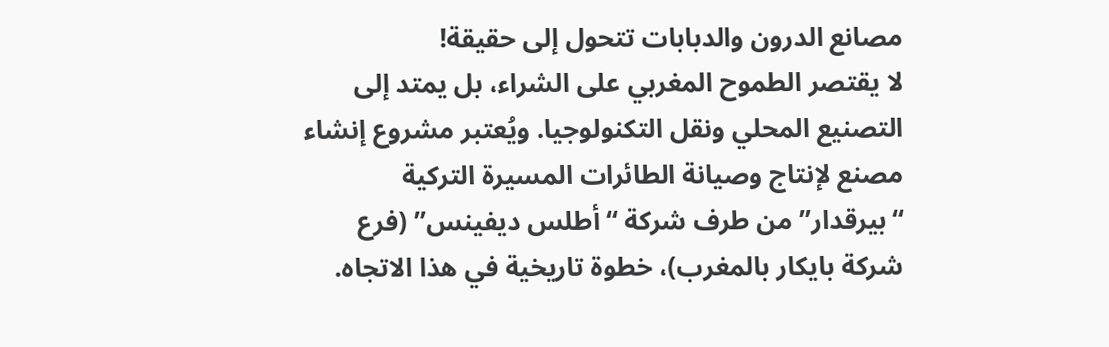مصانع الدرون والدبابات تتحول إلى حقيقة!
لا يقتصر الطموح المغربي على الشراء، بل يمتد إلى التصنيع المحلي ونقل التكنولوجيا. ويُعتبر مشروع إنشاء مصنع لإنتاج وصيانة الطائرات المسيرة التركية “بيرقدار” من طرف شركة “أطلس ديفينس” (فرع شركة بايكار بالمغرب)، خطوة تاريخية في هذا الاتجاه.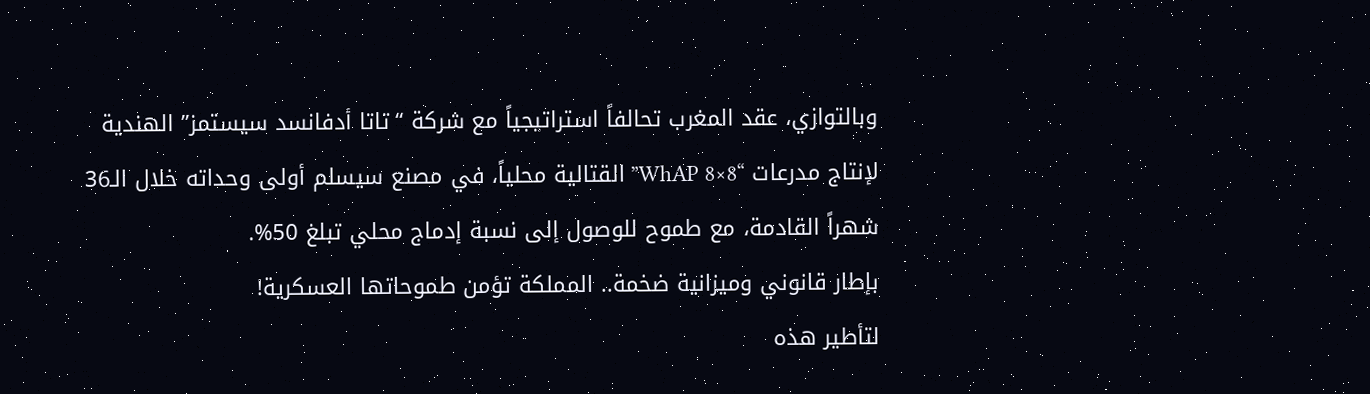وبالتوازي، عقد المغرب تحالفاً استراتيجياً مع شركة “تاتا أدفانسد سيستمز” الهندية لإنتاج مدرعات “WhAP 8×8” القتالية محلياً، في مصنع سيسلم أولى وحداته خلال الـ36 شهراً القادمة، مع طموح للوصول إلى نسبة إدماج محلي تبلغ 50%.
بإطار قانوني وميزانية ضخمة.. المملكة تؤمن طموحاتها العسكرية!
لتأطير هذه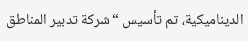الديناميكية، تم تأسيس “شركة تدبير المناطق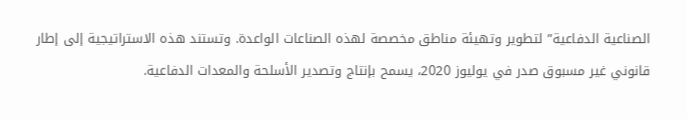الصناعية الدفاعية” لتطوير وتهيئة مناطق مخصصة لهذه الصناعات الواعدة. وتستند هذه الاستراتيجية إلى إطار قانوني غير مسبوق صدر في يوليوز 2020، يسمح بإنتاج وتصدير الأسلحة والمعدات الدفاعية.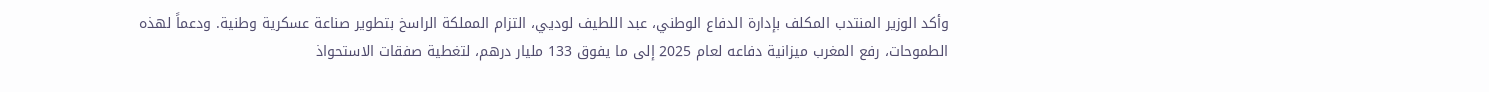وأكد الوزير المنتدب المكلف بإدارة الدفاع الوطني، عبد اللطيف لوديي، التزام المملكة الراسخ بتطوير صناعة عسكرية وطنية. ودعماً لهذه الطموحات، رفع المغرب ميزانية دفاعه لعام 2025 إلى ما يفوق 133 مليار درهم، لتغطية صفقات الاستحواذ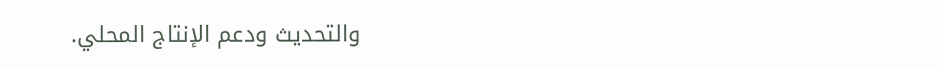والتحديث ودعم الإنتاج المحلي.